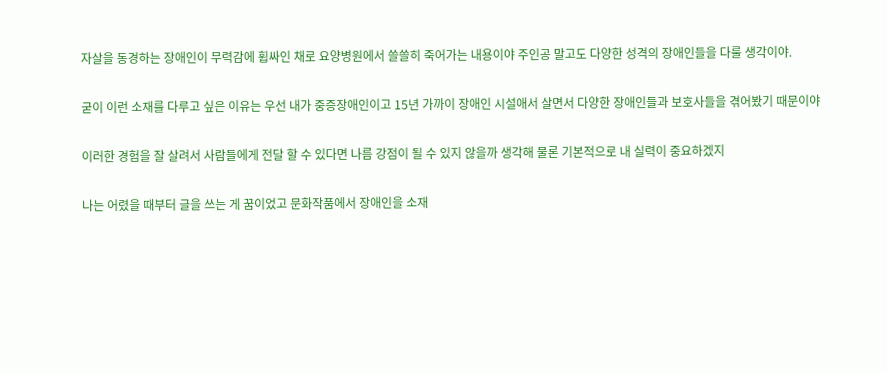자살을 동경하는 장애인이 무력감에 휩싸인 채로 요양병원에서 쓸쓸히 죽어가는 내용이야 주인공 말고도 다양한 성격의 장애인들을 다룰 생각이야.

굳이 이런 소재를 다루고 싶은 이유는 우선 내가 중증장애인이고 15년 가까이 장애인 시설애서 살면서 다양한 장애인들과 보호사들을 겪어봤기 때문이야

이러한 경험을 잘 살려서 사람들에게 전달 할 수 있다면 나름 강점이 될 수 있지 않을까 생각해 물론 기본적으로 내 실력이 중요하겠지

나는 어렸을 때부터 글을 쓰는 게 꿈이었고 문화작품에서 장애인을 소재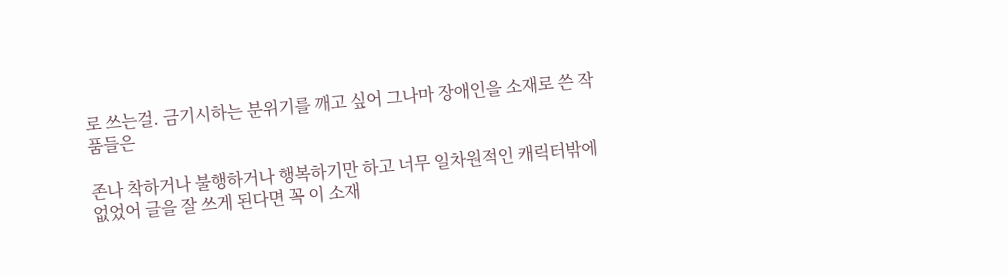로 쓰는걸. 금기시하는 분위기를 깨고 싶어 그나마 장애인을 소재로 쓴 작품들은

존나 착하거나 불행하거나 행복하기만 하고 너무 일차원적인 캐릭터밖에 없었어 글을 잘 쓰게 된다면 꼭 이 소재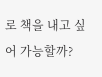로 책을 내고 싶어 가능할까?